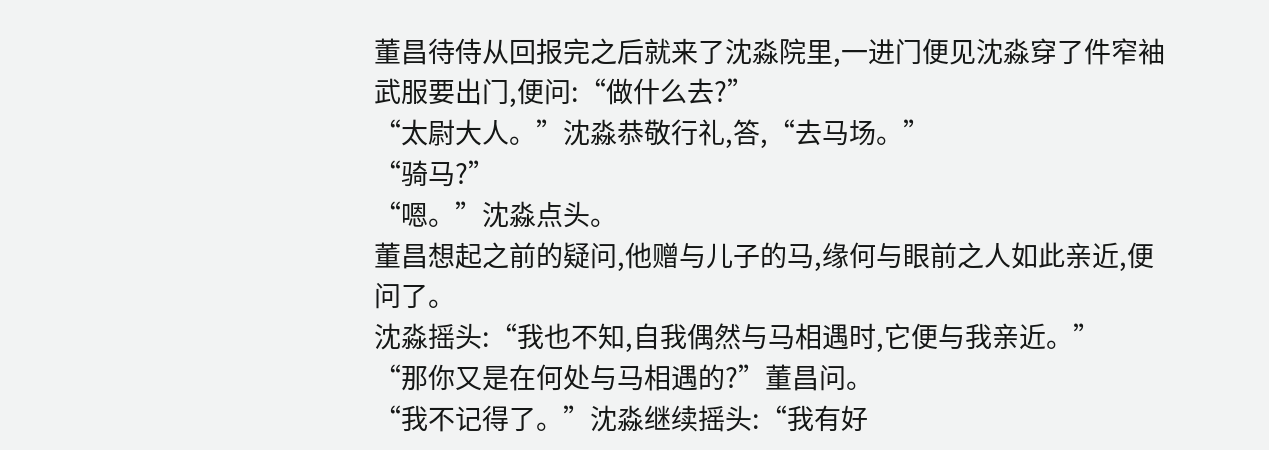董昌待侍从回报完之后就来了沈淼院里,一进门便见沈淼穿了件窄袖武服要出门,便问:“做什么去?”
“太尉大人。”沈淼恭敬行礼,答,“去马场。”
“骑马?”
“嗯。”沈淼点头。
董昌想起之前的疑问,他赠与儿子的马,缘何与眼前之人如此亲近,便问了。
沈淼摇头:“我也不知,自我偶然与马相遇时,它便与我亲近。”
“那你又是在何处与马相遇的?”董昌问。
“我不记得了。”沈淼继续摇头:“我有好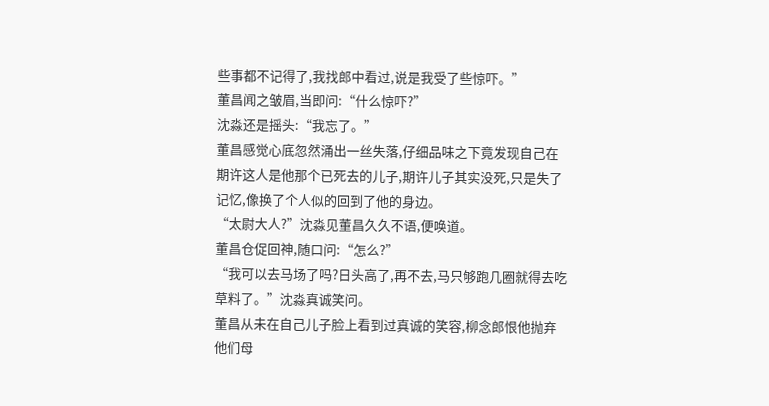些事都不记得了,我找郎中看过,说是我受了些惊吓。”
董昌闻之皱眉,当即问:“什么惊吓?”
沈淼还是摇头:“我忘了。”
董昌感觉心底忽然涌出一丝失落,仔细品味之下竟发现自己在期许这人是他那个已死去的儿子,期许儿子其实没死,只是失了记忆,像换了个人似的回到了他的身边。
“太尉大人?”沈淼见董昌久久不语,便唤道。
董昌仓促回神,随口问:“怎么?”
“我可以去马场了吗?日头高了,再不去,马只够跑几圈就得去吃草料了。”沈淼真诚笑问。
董昌从未在自己儿子脸上看到过真诚的笑容,柳念郎恨他抛弃他们母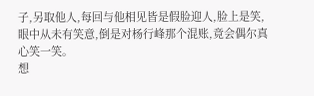子,另取他人,每回与他相见皆是假脸迎人,脸上是笑,眼中从未有笑意,倒是对杨行峰那个混账,竟会偶尔真心笑一笑。
想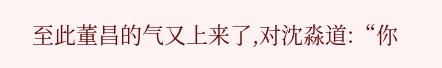至此董昌的气又上来了,对沈淼道:“你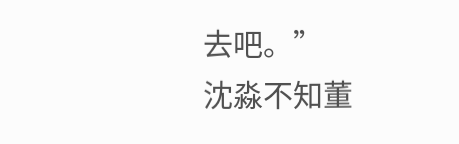去吧。”
沈淼不知董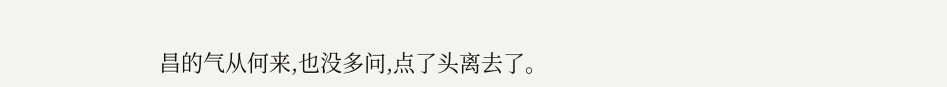昌的气从何来,也没多问,点了头离去了。